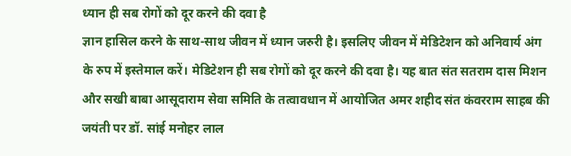ध्यान ही सब रोगों को दूर करने की दवा है
ज्ञान हासिल करने के साथ-साथ जीवन में ध्यान जरुरी है। इसलिए जीवन में मेडिटेशन को अनिवार्य अंग के रुप में इस्तेमाल करें। मेडिटेशन ही सब रोगों को दूर करने की दवा है। यह बात संत सतराम दास मिशन और सखी बाबा आसूदाराम सेवा समिति के तत्वावधान में आयोजित अमर शहीद संत कंवरराम साहब की जयंती पर डॉ. सांई मनोहर लाल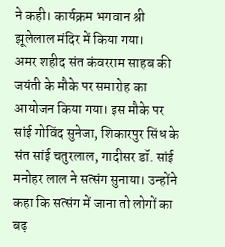ने कही। कार्यक्रम भगवान श्री झूलेलाल मंदिर में किया गया।
अमर शहीद संत कंवरराम साहब की जयंती के मौके पर समारोह का आयोजन किया गया। इस मौके पर सांई गोविंद सुनेजा, शिकारपुर सिंध के संत सांई चतुरलाल, गादीसर डॉ. सांई मनोहर लाल ने सत्संग सुनाया। उन्होंने कहा कि सत्संग में जाना तो लोगों का बढ़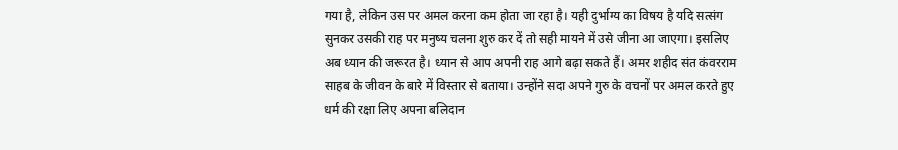गया है, लेकिन उस पर अमल करना कम होता जा रहा है। यही दुर्भाग्य का विषय है यदि सत्संग सुनकर उसकी राह पर मनुष्य चलना शुरु कर दें तो सही मायने में उसे जीना आ जाएगा। इसलिए अब ध्यान की जरूरत है। ध्यान से आप अपनी राह आगे बढ़ा सकते हैं। अमर शहीद संत कंवरराम साहब के जीवन के बारे में विस्तार से बताया। उन्होंने सदा अपने गुरु के वचनों पर अमल करते हुए धर्म की रक्षा लिए अपना बलिदान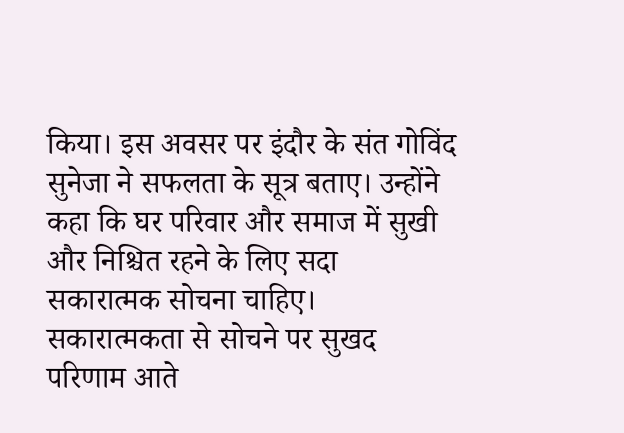किया। इस अवसर पर इंदौर के संत गोविंद सुनेजा ने सफलता के सूत्र बताए। उन्होंने कहा कि घर परिवार और समाज में सुखी और निश्चित रहने के लिए सदा सकारात्मक सोचना चाहिए। सकारात्मकता से सोचने पर सुखद परिणाम आते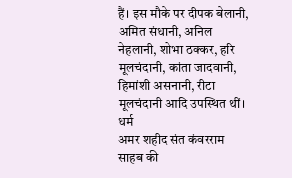हैं। इस मौके पर दीपक बेलानी, अमित संधानी, अनिल नेहलानी, शोभा ठक्कर, हरि मूलचंदानी, कांता जादवानी, हिमांशी असनानी, रीटा मूलचंदानी आदि उपस्थित थीं।
धर्म
अमर शहीद संत कंवरराम साहब की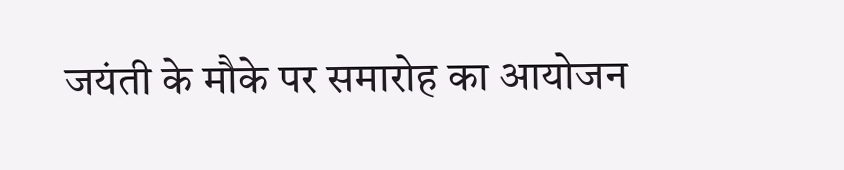जयंती के मौके पर समारोह का आयोजन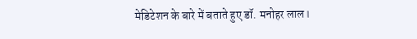मेडिटेशन के बारे में बताते हुए डॉ. मनोहर लाल।